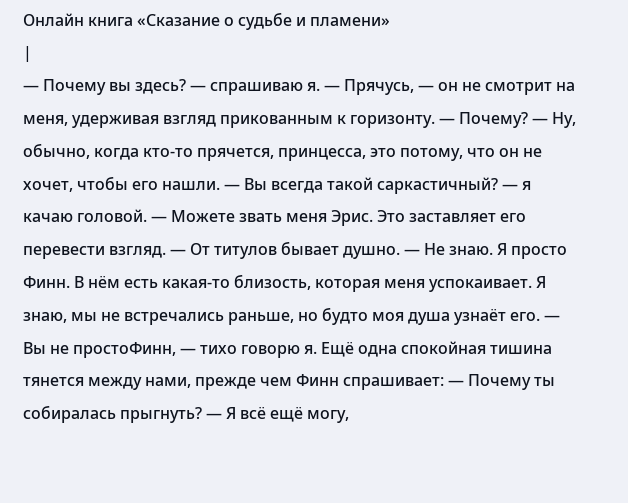Онлайн книга «Сказание о судьбе и пламени»
|
— Почему вы здесь? — спрашиваю я. — Прячусь, — он не смотрит на меня, удерживая взгляд прикованным к горизонту. — Почему? — Ну, обычно, когда кто-то прячется, принцесса, это потому, что он не хочет, чтобы его нашли. — Вы всегда такой саркастичный? — я качаю головой. — Можете звать меня Эрис. Это заставляет его перевести взгляд. — От титулов бывает душно. — Не знаю. Я просто Финн. В нём есть какая-то близость, которая меня успокаивает. Я знаю, мы не встречались раньше, но будто моя душа узнаёт его. — Вы не простоФинн, — тихо говорю я. Ещё одна спокойная тишина тянется между нами, прежде чем Финн спрашивает: — Почему ты собиралась прыгнуть? — Я всё ещё могу,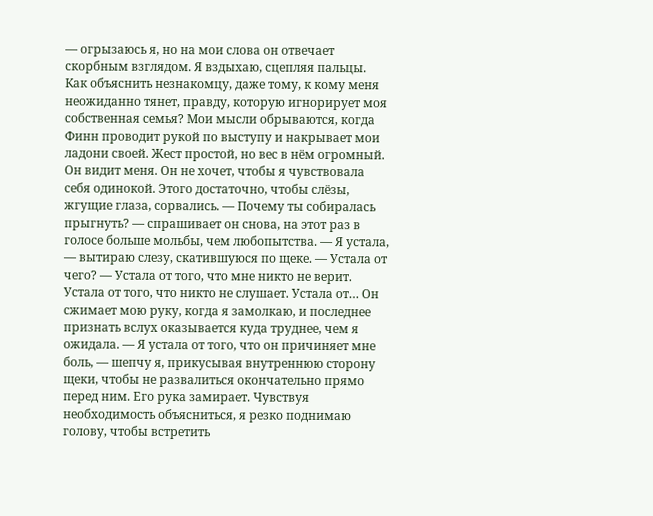— огрызаюсь я, но на мои слова он отвечает скорбным взглядом. Я вздыхаю, сцепляя пальцы. Как объяснить незнакомцу, даже тому, к кому меня неожиданно тянет, правду, которую игнорирует моя собственная семья? Мои мысли обрываются, когда Финн проводит рукой по выступу и накрывает мои ладони своей. Жест простой, но вес в нём огромный. Он видит меня. Он не хочет, чтобы я чувствовала себя одинокой. Этого достаточно, чтобы слёзы, жгущие глаза, сорвались. — Почему ты собиралась прыгнуть? — спрашивает он снова, на этот раз в голосе больше мольбы, чем любопытства. — Я устала, — вытираю слезу, скатившуюся по щеке. — Устала от чего? — Устала от того, что мне никто не верит. Устала от того, что никто не слушает. Устала от… Он сжимает мою руку, когда я замолкаю, и последнее признать вслух оказывается куда труднее, чем я ожидала. — Я устала от того, что он причиняет мне боль, — шепчу я, прикусывая внутреннюю сторону щеки, чтобы не развалиться окончательно прямо перед ним. Его рука замирает. Чувствуя необходимость объясниться, я резко поднимаю голову, чтобы встретить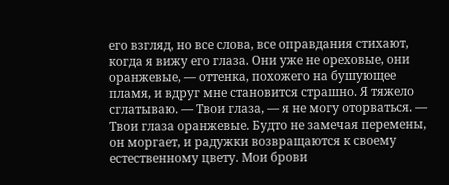его взгляд, но все слова, все оправдания стихают, когда я вижу его глаза. Они уже не ореховые, они оранжевые, — оттенка, похожего на бушующее пламя, и вдруг мне становится страшно. Я тяжело сглатываю. — Твои глаза, — я не могу оторваться. — Твои глаза оранжевые. Будто не замечая перемены, он моргает, и радужки возвращаются к своему естественному цвету. Мои брови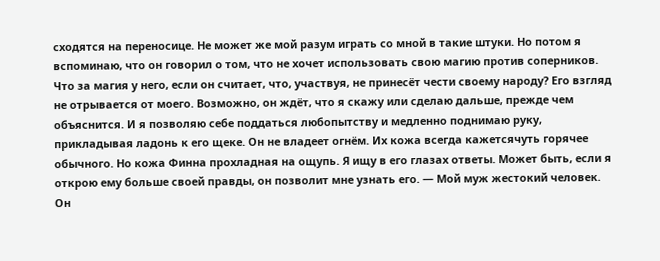сходятся на переносице. Не может же мой разум играть со мной в такие штуки. Но потом я вспоминаю, что он говорил о том, что не хочет использовать свою магию против соперников. Что за магия у него, если он считает, что, участвуя, не принесёт чести своему народу? Его взгляд не отрывается от моего. Возможно, он ждёт, что я скажу или сделаю дальше, прежде чем объяснится. И я позволяю себе поддаться любопытству и медленно поднимаю руку, прикладывая ладонь к его щеке. Он не владеет огнём. Их кожа всегда кажетсячуть горячее обычного. Но кожа Финна прохладная на ощупь. Я ищу в его глазах ответы. Может быть, если я открою ему больше своей правды, он позволит мне узнать его. — Мой муж жестокий человек. Он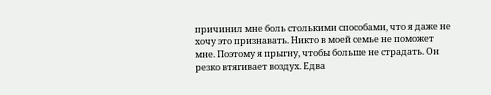причинил мне боль столькими способами, что я даже не хочу это признавать. Никто в моей семье не поможет мне. Поэтому я прыгну, чтобы больше не страдать. Он резко втягивает воздух. Едва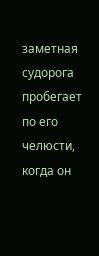заметная судорога пробегает по его челюсти, когда он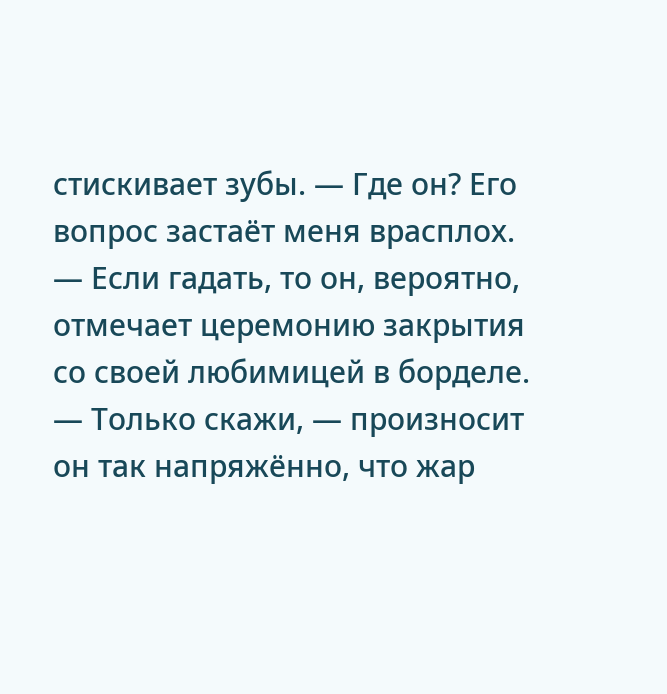стискивает зубы. — Где он? Его вопрос застаёт меня врасплох. — Если гадать, то он, вероятно, отмечает церемонию закрытия со своей любимицей в борделе. — Только скажи, — произносит он так напряжённо, что жар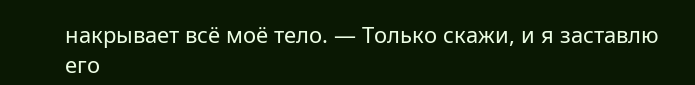накрывает всё моё тело. — Только скажи, и я заставлю его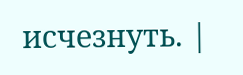исчезнуть. |